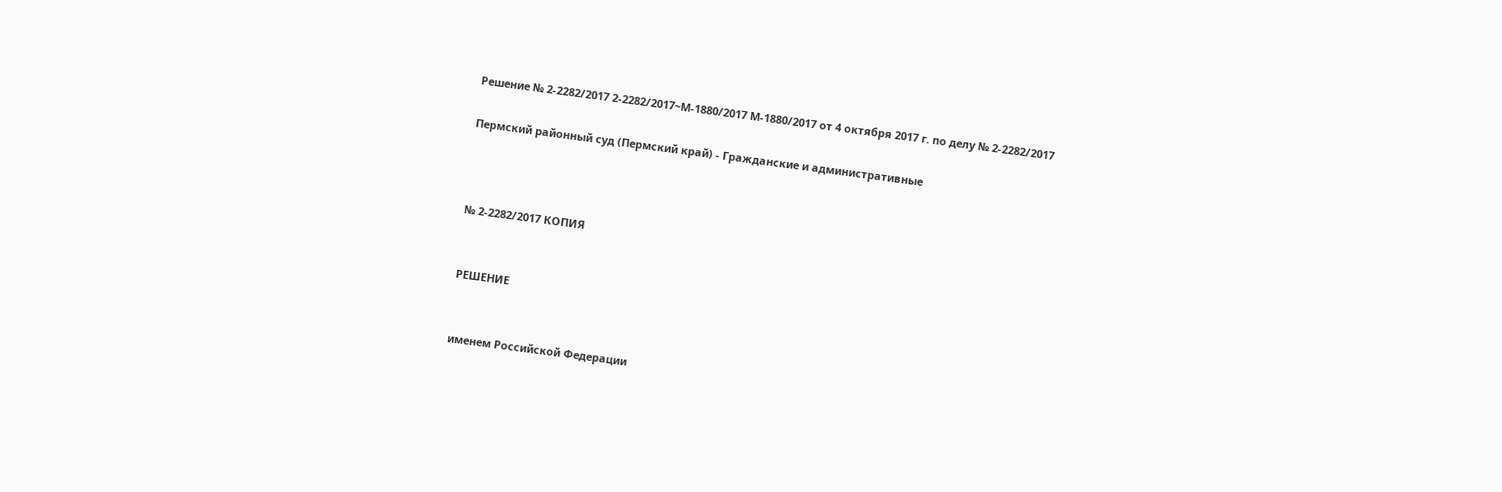Решение № 2-2282/2017 2-2282/2017~М-1880/2017 М-1880/2017 от 4 октября 2017 г. по делу № 2-2282/2017

Пермский районный суд (Пермский край) - Гражданские и административные



№ 2-2282/2017 КОПИЯ


РЕШЕНИЕ


именем Российской Федерации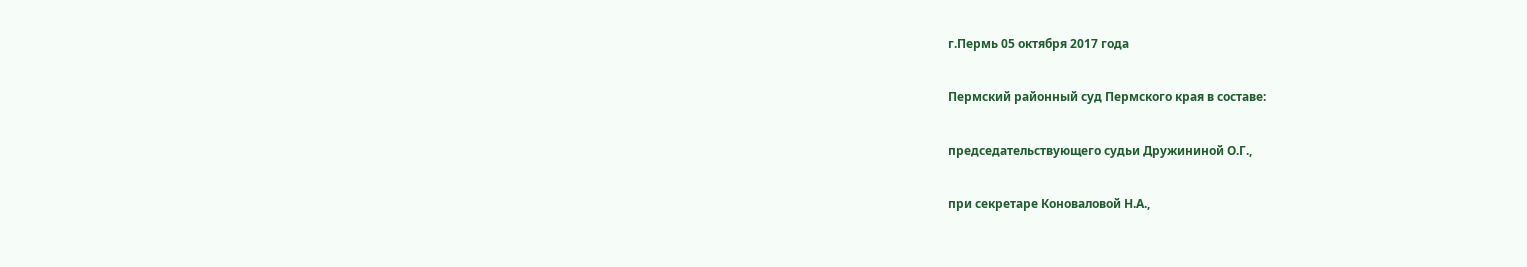г.Пермь 05 октября 2017 года

Пермский районный суд Пермского края в составе:

председательствующего судьи Дружининой О.Г.,

при секретаре Коноваловой Н.А.,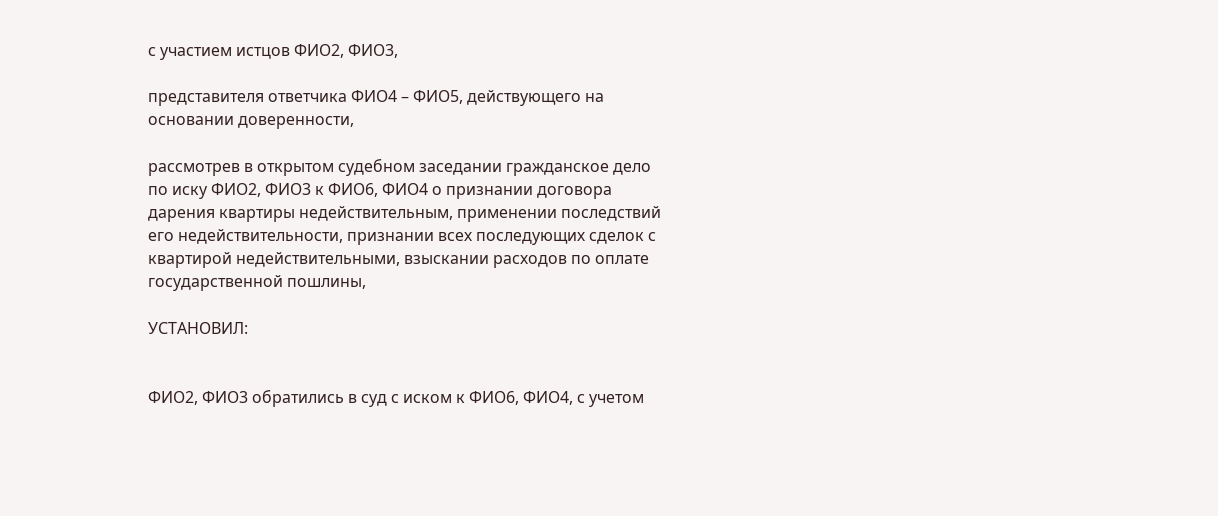с участием истцов ФИО2, ФИО3,

представителя ответчика ФИО4 – ФИО5, действующего на основании доверенности,

рассмотрев в открытом судебном заседании гражданское дело по иску ФИО2, ФИО3 к ФИО6, ФИО4 о признании договора дарения квартиры недействительным, применении последствий его недействительности, признании всех последующих сделок с квартирой недействительными, взыскании расходов по оплате государственной пошлины,

УСТАНОВИЛ:


ФИО2, ФИО3 обратились в суд с иском к ФИО6, ФИО4, с учетом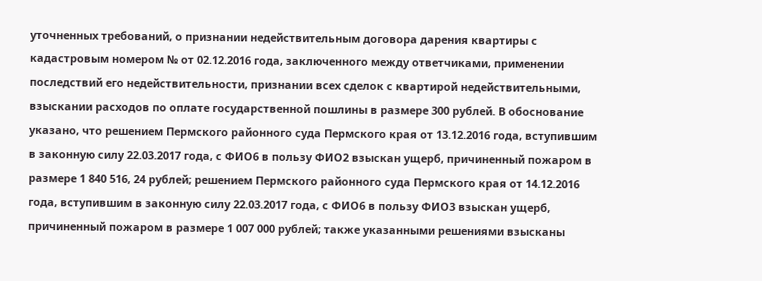уточненных требований, о признании недействительным договора дарения квартиры с кадастровым номером № от 02.12.2016 года, заключенного между ответчиками, применении последствий его недействительности, признании всех сделок с квартирой недействительными, взыскании расходов по оплате государственной пошлины в размере 300 рублей. В обоснование указано, что решением Пермского районного суда Пермского края от 13.12.2016 года, вступившим в законную силу 22.03.2017 года, с ФИО6 в пользу ФИО2 взыскан ущерб, причиненный пожаром в размере 1 840 516, 24 рублей; решением Пермского районного суда Пермского края от 14.12.2016 года, вступившим в законную силу 22.03.2017 года, с ФИО6 в пользу ФИО3 взыскан ущерб, причиненный пожаром в размере 1 007 000 рублей; также указанными решениями взысканы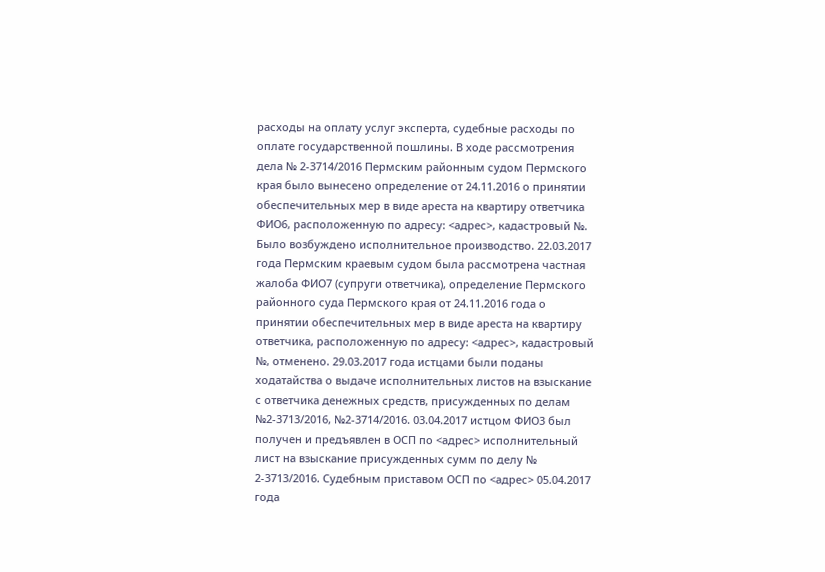расходы на оплату услуг эксперта, судебные расходы по оплате государственной пошлины. В ходе рассмотрения дела № 2-3714/2016 Пермским районным судом Пермского края было вынесено определение от 24.11.2016 о принятии обеспечительных мер в виде ареста на квартиру ответчика ФИО6, расположенную по адресу: <адрес>, кадастровый №. Было возбуждено исполнительное производство. 22.03.2017 года Пермским краевым судом была рассмотрена частная жалоба ФИО7 (супруги ответчика), определение Пермского районного суда Пермского края от 24.11.2016 года о принятии обеспечительных мер в виде ареста на квартиру ответчика, расположенную по адресу: <адрес>, кадастровый №, отменено. 29.03.2017 года истцами были поданы ходатайства о выдаче исполнительных листов на взыскание с ответчика денежных средств, присужденных по делам №2-3713/2016, №2-3714/2016. 03.04.2017 истцом ФИО3 был получен и предъявлен в ОСП по <адрес> исполнительный лист на взыскание присужденных сумм по делу № 2-3713/2016. Судебным приставом ОСП по <адрес> 05.04.2017 года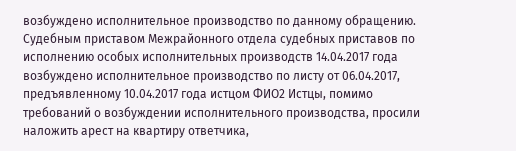возбуждено исполнительное производство по данному обращению. Судебным приставом Межрайонного отдела судебных приставов по исполнению особых исполнительных производств 14.04.2017 года возбуждено исполнительное производство по листу от 06.04.2017, предъявленному 10.04.2017 года истцом ФИО2 Истцы, помимо требований о возбуждении исполнительного производства, просили наложить арест на квартиру ответчика,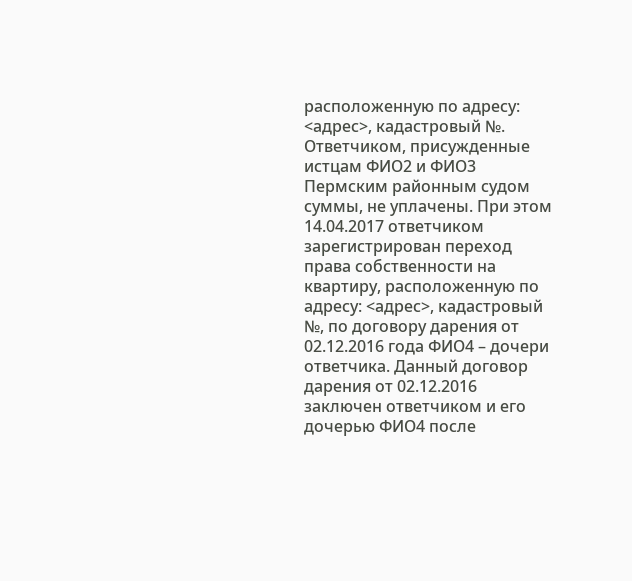расположенную по адресу: <адрес>, кадастровый №. Ответчиком, присужденные истцам ФИО2 и ФИО3 Пермским районным судом суммы, не уплачены. При этом 14.04.2017 ответчиком зарегистрирован переход права собственности на квартиру, расположенную по адресу: <адрес>, кадастровый №, по договору дарения от 02.12.2016 года ФИО4 – дочери ответчика. Данный договор дарения от 02.12.2016 заключен ответчиком и его дочерью ФИО4 после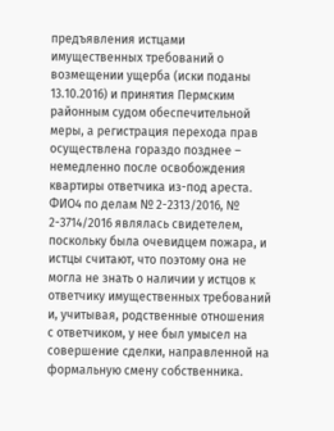предъявления истцами имущественных требований о возмещении ущерба (иски поданы 13.10.2016) и принятия Пермским районным судом обеспечительной меры, а регистрация перехода прав осуществлена гораздо позднее – немедленно после освобождения квартиры ответчика из-под ареста. ФИО4 по делам № 2-2313/2016, № 2-3714/2016 являлась свидетелем, поскольку была очевидцем пожара, и истцы считают, что поэтому она не могла не знать о наличии у истцов к ответчику имущественных требований и, учитывая, родственные отношения с ответчиком, у нее был умысел на совершение сделки, направленной на формальную смену собственника.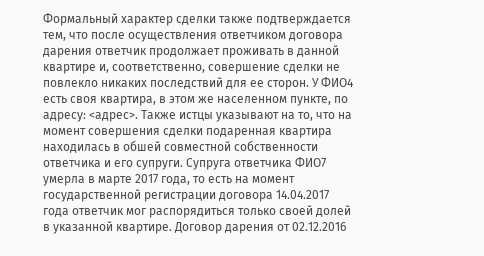Формальный характер сделки также подтверждается тем, что после осуществления ответчиком договора дарения ответчик продолжает проживать в данной квартире и, соответственно, совершение сделки не повлекло никаких последствий для ее сторон. У ФИО4 есть своя квартира, в этом же населенном пункте, по адресу: <адрес>. Также истцы указывают на то, что на момент совершения сделки подаренная квартира находилась в обшей совместной собственности ответчика и его супруги. Супруга ответчика ФИО7 умерла в марте 2017 года, то есть на момент государственной регистрации договора 14.04.2017 года ответчик мог распорядиться только своей долей в указанной квартире. Договор дарения от 02.12.2016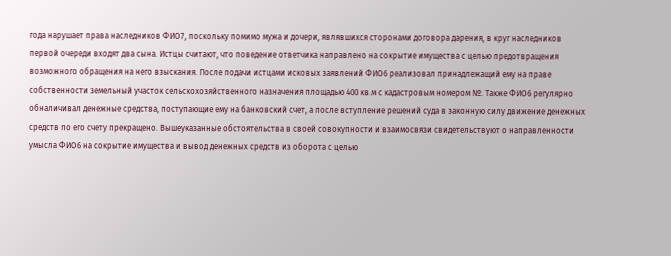года нарушает права наследников ФИО7, поскольку помимо мужа и дочери, являвшихся сторонами договора дарения, в круг наследников первой очереди входят два сына. Истцы считают, что поведение ответчика направлено на сокрытие имущества с целью предотвращения возможного обращения на него взыскания. После подачи истцами исковых заявлений ФИО6 реализовал принадлежащий ему на праве собственности земельный участок сельскохозяйственного назначения площадью 400 кв.м с кадастровым номером №. Также ФИО6 регулярно обналичивал денежные средства, поступающие ему на банковский счет, а после вступление решений суда в законную силу движение денежных средств по его счету прекращено. Вышеуказанные обстоятельства в своей совокупности и взаимосвязи свидетельствуют о направленности умысла ФИО6 на сокрытие имущества и вывод денежных средств из оборота с целью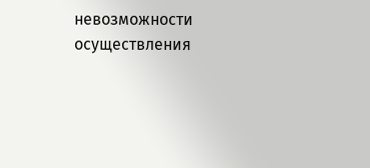невозможности осуществления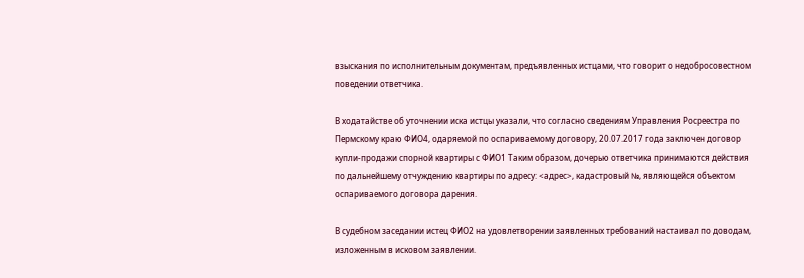взыскания по исполнительным документам, предъявленных истцами, что говорит о недобросовестном поведении ответчика.

В ходатайстве об уточнении иска истцы указали, что согласно сведениям Управления Росреестра по Пермскому краю ФИО4, одаряемой по оспариваемому договору, 20.07.2017 года заключен договор купли-продажи спорной квартиры с ФИО1 Таким образом, дочерью ответчика принимаются действия по дальнейшему отчуждению квартиры по адресу: <адрес>, кадастровый №, являющейся объектом оспариваемого договора дарения.

В судебном заседании истец ФИО2 на удовлетворении заявленных требований настаивал по доводам, изложенным в исковом заявлении.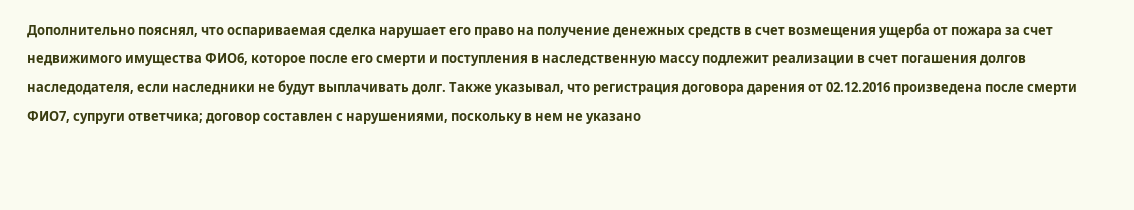Дополнительно пояснял, что оспариваемая сделка нарушает его право на получение денежных средств в счет возмещения ущерба от пожара за счет недвижимого имущества ФИО6, которое после его смерти и поступления в наследственную массу подлежит реализации в счет погашения долгов наследодателя, если наследники не будут выплачивать долг. Также указывал, что регистрация договора дарения от 02.12.2016 произведена после смерти ФИО7, супруги ответчика; договор составлен с нарушениями, поскольку в нем не указано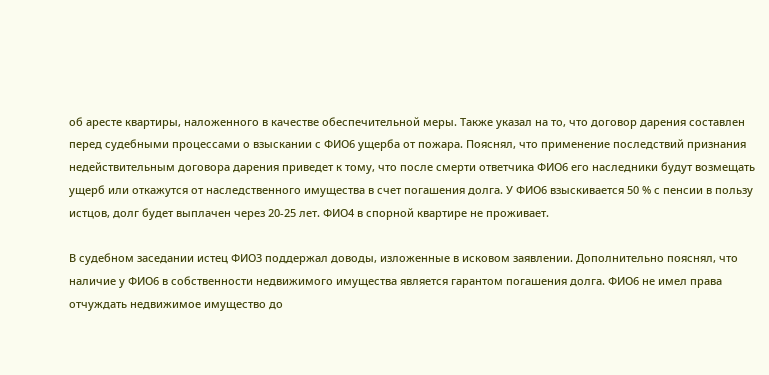об аресте квартиры, наложенного в качестве обеспечительной меры. Также указал на то, что договор дарения составлен перед судебными процессами о взыскании с ФИО6 ущерба от пожара. Пояснял, что применение последствий признания недействительным договора дарения приведет к тому, что после смерти ответчика ФИО6 его наследники будут возмещать ущерб или откажутся от наследственного имущества в счет погашения долга. У ФИО6 взыскивается 50 % с пенсии в пользу истцов, долг будет выплачен через 20-25 лет. ФИО4 в спорной квартире не проживает.

В судебном заседании истец ФИО3 поддержал доводы, изложенные в исковом заявлении. Дополнительно пояснял, что наличие у ФИО6 в собственности недвижимого имущества является гарантом погашения долга. ФИО6 не имел права отчуждать недвижимое имущество до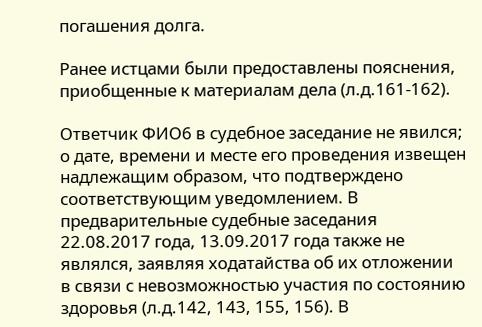погашения долга.

Ранее истцами были предоставлены пояснения, приобщенные к материалам дела (л.д.161-162).

Ответчик ФИО6 в судебное заседание не явился; о дате, времени и месте его проведения извещен надлежащим образом, что подтверждено соответствующим уведомлением. В предварительные судебные заседания 22.08.2017 года, 13.09.2017 года также не являлся, заявляя ходатайства об их отложении в связи с невозможностью участия по состоянию здоровья (л.д.142, 143, 155, 156). В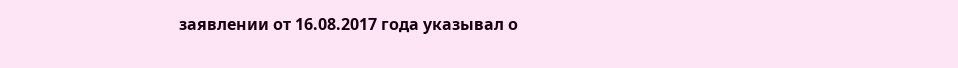заявлении от 16.08.2017 года указывал о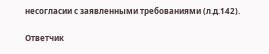несогласии с заявленными требованиями (л.д.142).

Ответчик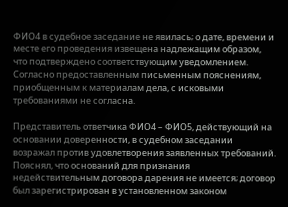ФИО4 в судебное заседание не явилась; о дате, времени и месте его проведения извещена надлежащим образом, что подтверждено соответствующим уведомлением. Согласно предоставленным письменным пояснениям, приобщенным к материалам дела, с исковыми требованиями не согласна.

Представитель ответчика ФИО4 – ФИО5, действующий на основании доверенности, в судебном заседании возражал против удовлетворения заявленных требований. Пояснял, что оснований для признания недействительным договора дарения не имеется; договор был зарегистрирован в установленном законом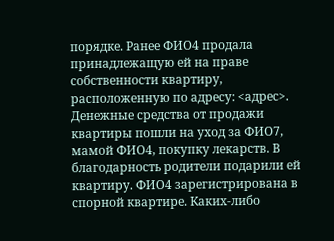порядке. Ранее ФИО4 продала принадлежащую ей на праве собственности квартиру, расположенную по адресу: <адрес>. Денежные средства от продажи квартиры пошли на уход за ФИО7, мамой ФИО4, покупку лекарств. В благодарность родители подарили ей квартиру. ФИО4 зарегистрирована в спорной квартире. Каких-либо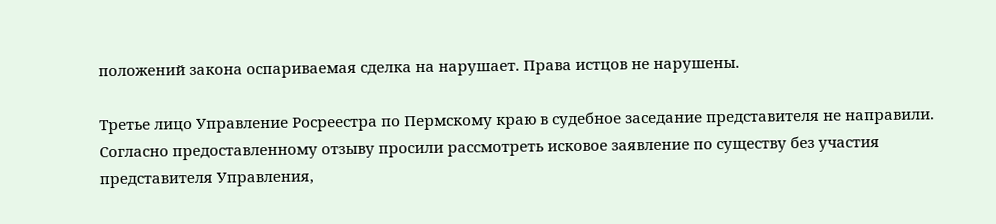положений закона оспариваемая сделка на нарушает. Права истцов не нарушены.

Третье лицо Управление Росреестра по Пермскому краю в судебное заседание представителя не направили. Согласно предоставленному отзыву просили рассмотреть исковое заявление по существу без участия представителя Управления,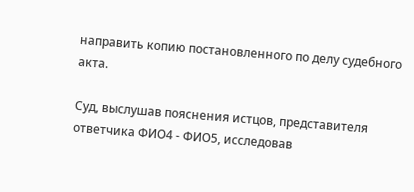направить копию постановленного по делу судебного акта.

Суд, выслушав пояснения истцов, представителя ответчика ФИО4 - ФИО5, исследовав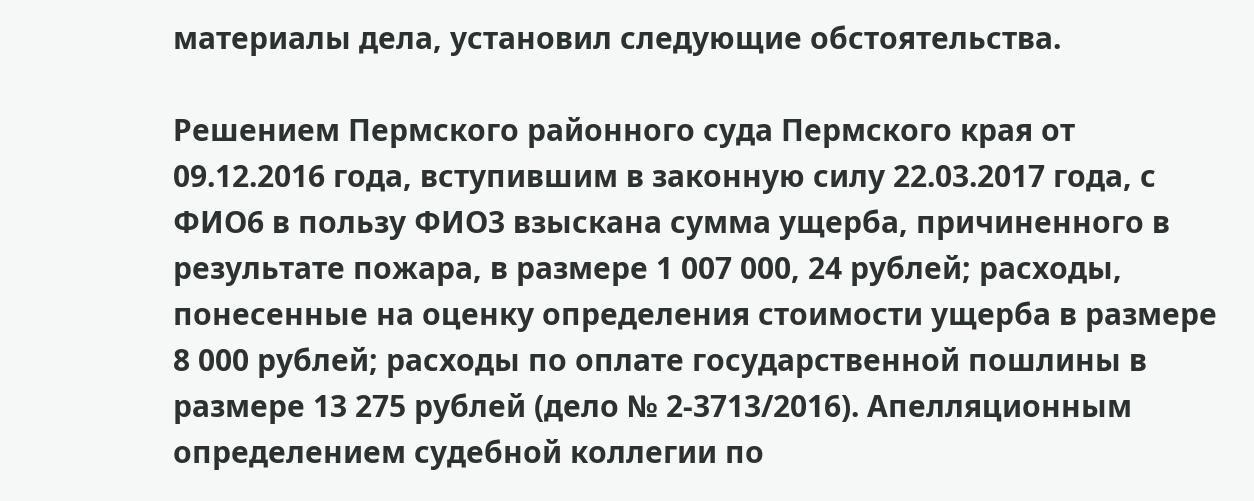материалы дела, установил следующие обстоятельства.

Решением Пермского районного суда Пермского края от 09.12.2016 года, вступившим в законную силу 22.03.2017 года, с ФИО6 в пользу ФИО3 взыскана сумма ущерба, причиненного в результате пожара, в размере 1 007 000, 24 рублей; расходы, понесенные на оценку определения стоимости ущерба в размере 8 000 рублей; расходы по оплате государственной пошлины в размере 13 275 рублей (дело № 2-3713/2016). Апелляционным определением судебной коллегии по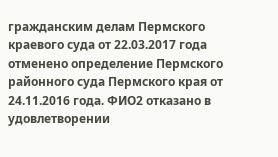гражданским делам Пермского краевого суда от 22.03.2017 года отменено определение Пермского районного суда Пермского края от 24.11.2016 года. ФИО2 отказано в удовлетворении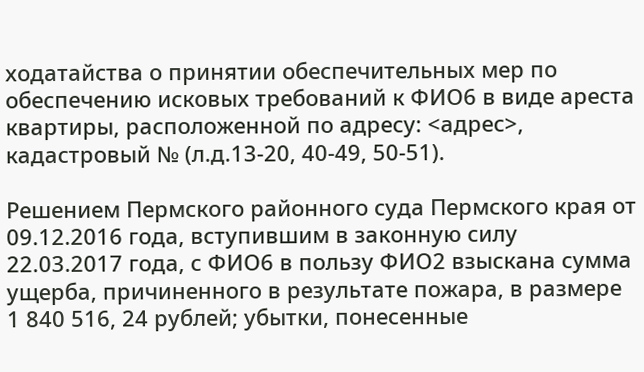ходатайства о принятии обеспечительных мер по обеспечению исковых требований к ФИО6 в виде ареста квартиры, расположенной по адресу: <адрес>, кадастровый № (л.д.13-20, 40-49, 50-51).

Решением Пермского районного суда Пермского края от 09.12.2016 года, вступившим в законную силу 22.03.2017 года, с ФИО6 в пользу ФИО2 взыскана сумма ущерба, причиненного в результате пожара, в размере 1 840 516, 24 рублей; убытки, понесенные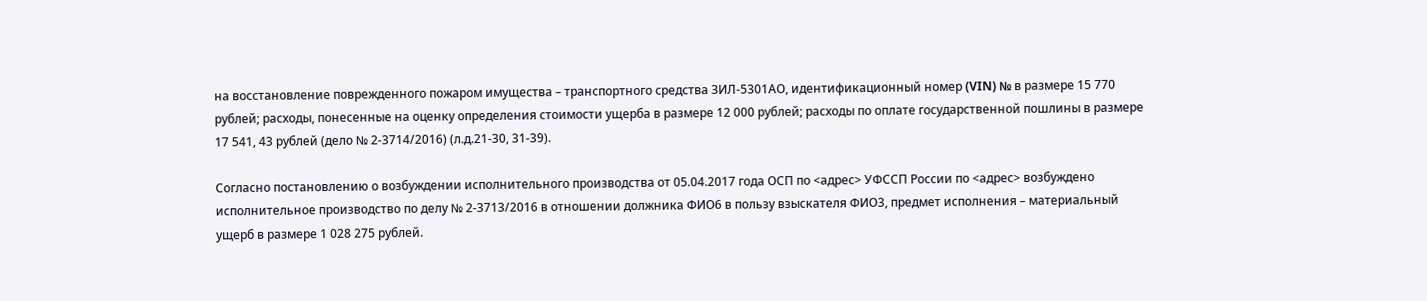на восстановление поврежденного пожаром имущества – транспортного средства ЗИЛ-5301АО, идентификационный номер (VIN) № в размере 15 770 рублей; расходы, понесенные на оценку определения стоимости ущерба в размере 12 000 рублей; расходы по оплате государственной пошлины в размере 17 541, 43 рублей (дело № 2-3714/2016) (л.д.21-30, 31-39).

Согласно постановлению о возбуждении исполнительного производства от 05.04.2017 года ОСП по <адрес> УФССП России по <адрес> возбуждено исполнительное производство по делу № 2-3713/2016 в отношении должника ФИО6 в пользу взыскателя ФИО3, предмет исполнения – материальный ущерб в размере 1 028 275 рублей.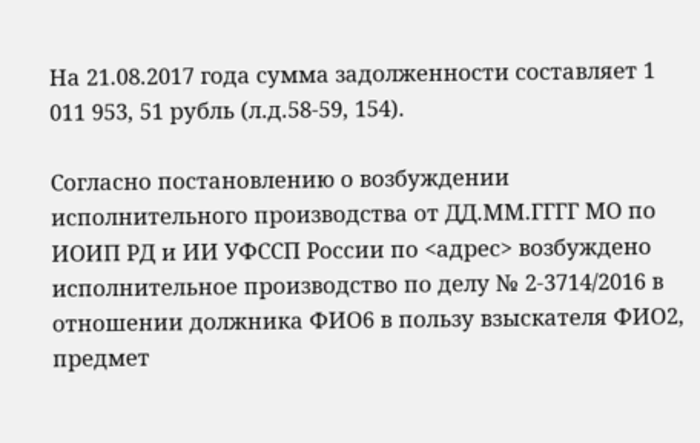На 21.08.2017 года сумма задолженности составляет 1 011 953, 51 рубль (л.д.58-59, 154).

Согласно постановлению о возбуждении исполнительного производства от ДД.ММ.ГГГГ МО по ИОИП РД и ИИ УФССП России по <адрес> возбуждено исполнительное производство по делу № 2-3714/2016 в отношении должника ФИО6 в пользу взыскателя ФИО2, предмет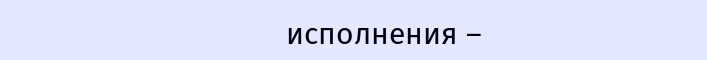исполнения –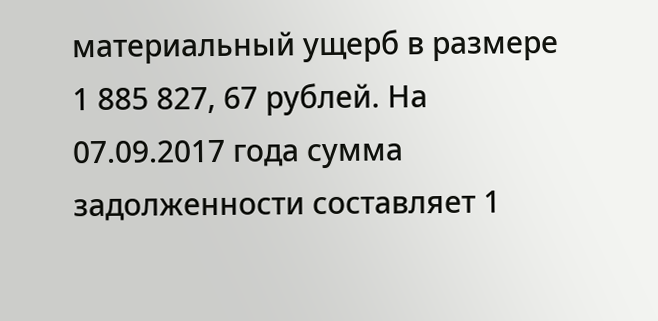материальный ущерб в размере 1 885 827, 67 рублей. На 07.09.2017 года сумма задолженности составляет 1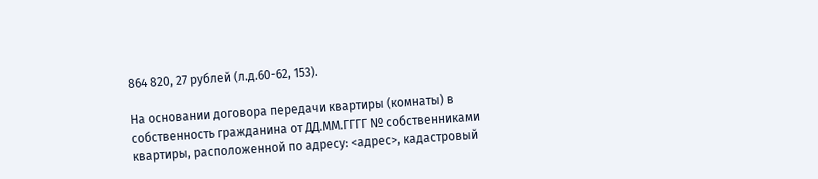864 820, 27 рублей (л.д.60-62, 153).

На основании договора передачи квартиры (комнаты) в собственность гражданина от ДД.ММ.ГГГГ № собственниками квартиры, расположенной по адресу: <адрес>, кадастровый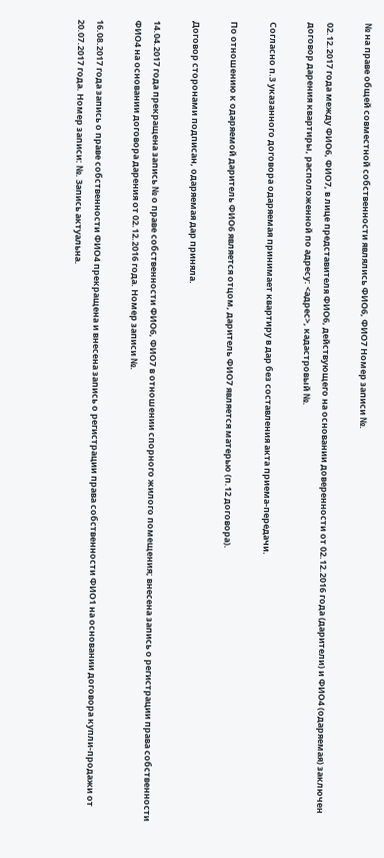№ на праве общей совместной собственности являлись ФИО6, ФИО7 Номер записи №.

02.12.2017 года между ФИО6, ФИО7, в лице представителя ФИО6, действующего на основании доверенности от 02.12.2016 года (дарители) и ФИО4 (одаряемая) заключен договор дарения квартиры, расположенной по адресу: <адрес>, кадастровый №.

Согласно п.3 указанного договора одаряемая принимает квартиру в дар без составления акта приема-передачи.

По отношению к одаряемой даритель ФИО6 является отцом, даритель ФИО7 является матерью (п.12 договора).

Договор сторонами подписан, одаряемая дар приняла.

14.04.2017 года прекращена запись № о праве собственности ФИО6, ФИО7 в отношении спорного жилого помещения; внесена запись о регистрации права собственности ФИО4 на основании договора дарения от 02.12.2016 года. Номер записи №.

16.08.2017 года запись о праве собственности ФИО4 прекращена и внесена запись о регистрации права собственности ФИО1 на основании договора купли-продажи от 20.07.2017 года. Номер записи: №. Запись актуальна.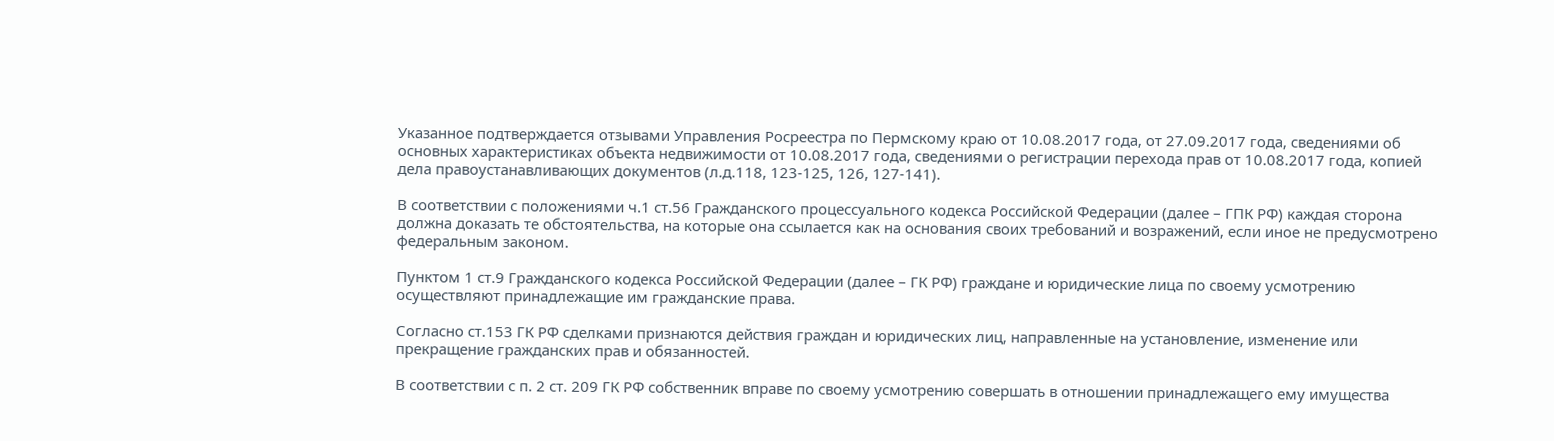Указанное подтверждается отзывами Управления Росреестра по Пермскому краю от 10.08.2017 года, от 27.09.2017 года, сведениями об основных характеристиках объекта недвижимости от 10.08.2017 года, сведениями о регистрации перехода прав от 10.08.2017 года, копией дела правоустанавливающих документов (л.д.118, 123-125, 126, 127-141).

В соответствии с положениями ч.1 ст.56 Гражданского процессуального кодекса Российской Федерации (далее – ГПК РФ) каждая сторона должна доказать те обстоятельства, на которые она ссылается как на основания своих требований и возражений, если иное не предусмотрено федеральным законом.

Пунктом 1 ст.9 Гражданского кодекса Российской Федерации (далее – ГК РФ) граждане и юридические лица по своему усмотрению осуществляют принадлежащие им гражданские права.

Согласно ст.153 ГК РФ сделками признаются действия граждан и юридических лиц, направленные на установление, изменение или прекращение гражданских прав и обязанностей.

В соответствии с п. 2 ст. 209 ГК РФ собственник вправе по своему усмотрению совершать в отношении принадлежащего ему имущества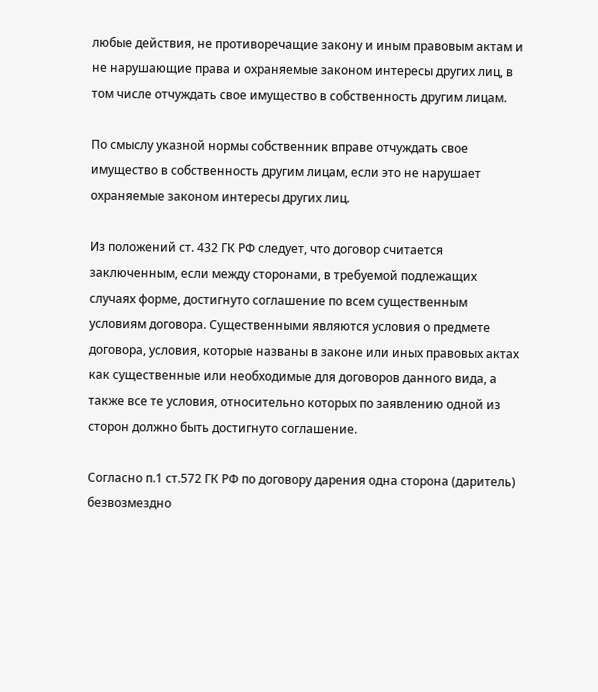любые действия, не противоречащие закону и иным правовым актам и не нарушающие права и охраняемые законом интересы других лиц, в том числе отчуждать свое имущество в собственность другим лицам.

По смыслу указной нормы собственник вправе отчуждать свое имущество в собственность другим лицам, если это не нарушает охраняемые законом интересы других лиц.

Из положений ст. 432 ГК РФ следует, что договор считается заключенным, если между сторонами, в требуемой подлежащих случаях форме, достигнуто соглашение по всем существенным условиям договора. Существенными являются условия о предмете договора, условия, которые названы в законе или иных правовых актах как существенные или необходимые для договоров данного вида, а также все те условия, относительно которых по заявлению одной из сторон должно быть достигнуто соглашение.

Согласно п.1 ст.572 ГК РФ по договору дарения одна сторона (даритель) безвозмездно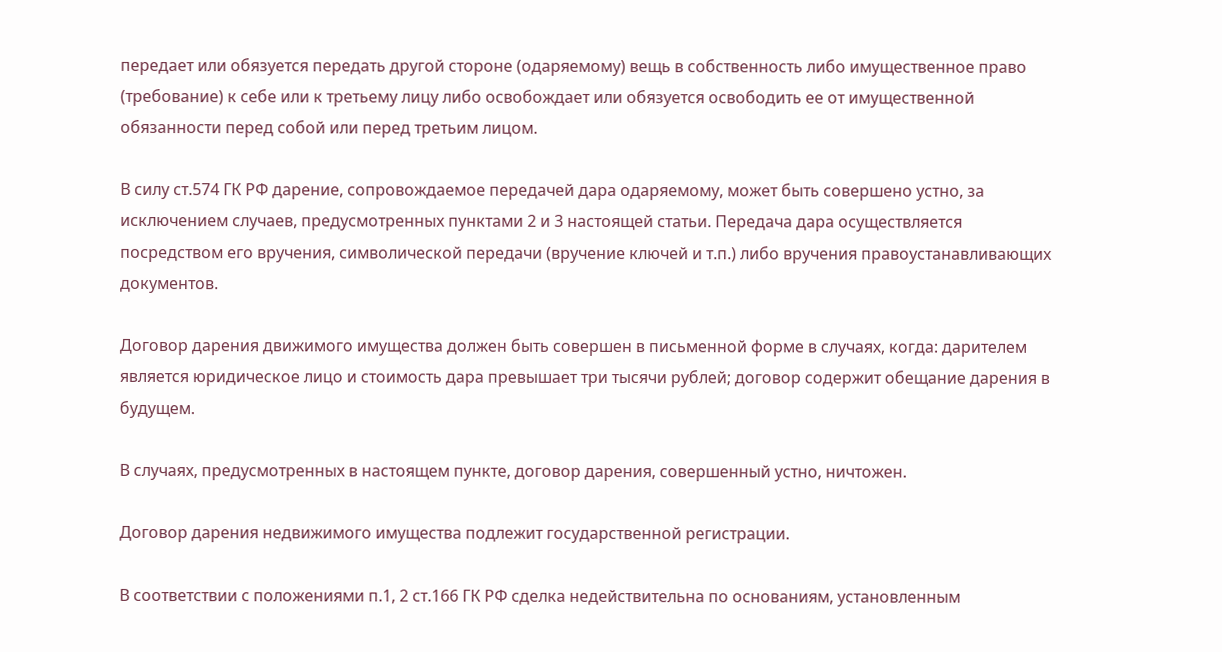передает или обязуется передать другой стороне (одаряемому) вещь в собственность либо имущественное право (требование) к себе или к третьему лицу либо освобождает или обязуется освободить ее от имущественной обязанности перед собой или перед третьим лицом.

В силу ст.574 ГК РФ дарение, сопровождаемое передачей дара одаряемому, может быть совершено устно, за исключением случаев, предусмотренных пунктами 2 и 3 настоящей статьи. Передача дара осуществляется посредством его вручения, символической передачи (вручение ключей и т.п.) либо вручения правоустанавливающих документов.

Договор дарения движимого имущества должен быть совершен в письменной форме в случаях, когда: дарителем является юридическое лицо и стоимость дара превышает три тысячи рублей; договор содержит обещание дарения в будущем.

В случаях, предусмотренных в настоящем пункте, договор дарения, совершенный устно, ничтожен.

Договор дарения недвижимого имущества подлежит государственной регистрации.

В соответствии с положениями п.1, 2 ст.166 ГК РФ сделка недействительна по основаниям, установленным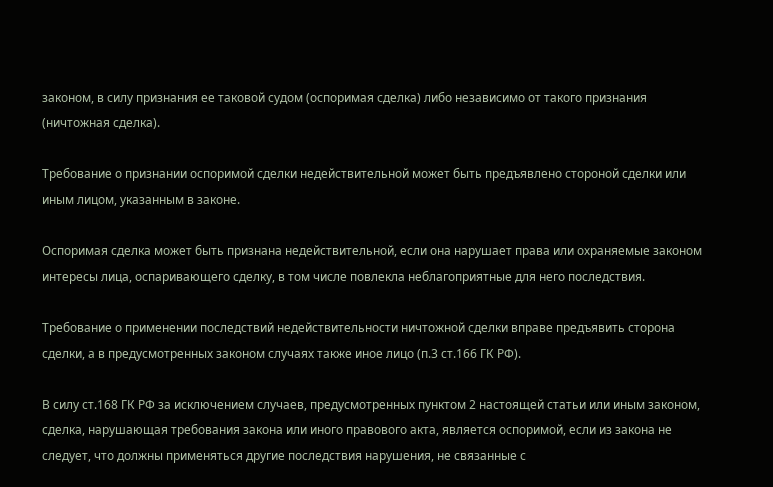законом, в силу признания ее таковой судом (оспоримая сделка) либо независимо от такого признания (ничтожная сделка).

Требование о признании оспоримой сделки недействительной может быть предъявлено стороной сделки или иным лицом, указанным в законе.

Оспоримая сделка может быть признана недействительной, если она нарушает права или охраняемые законом интересы лица, оспаривающего сделку, в том числе повлекла неблагоприятные для него последствия.

Требование о применении последствий недействительности ничтожной сделки вправе предъявить сторона сделки, а в предусмотренных законом случаях также иное лицо (п.3 ст.166 ГК РФ).

В силу ст.168 ГК РФ за исключением случаев, предусмотренных пунктом 2 настоящей статьи или иным законом, сделка, нарушающая требования закона или иного правового акта, является оспоримой, если из закона не следует, что должны применяться другие последствия нарушения, не связанные с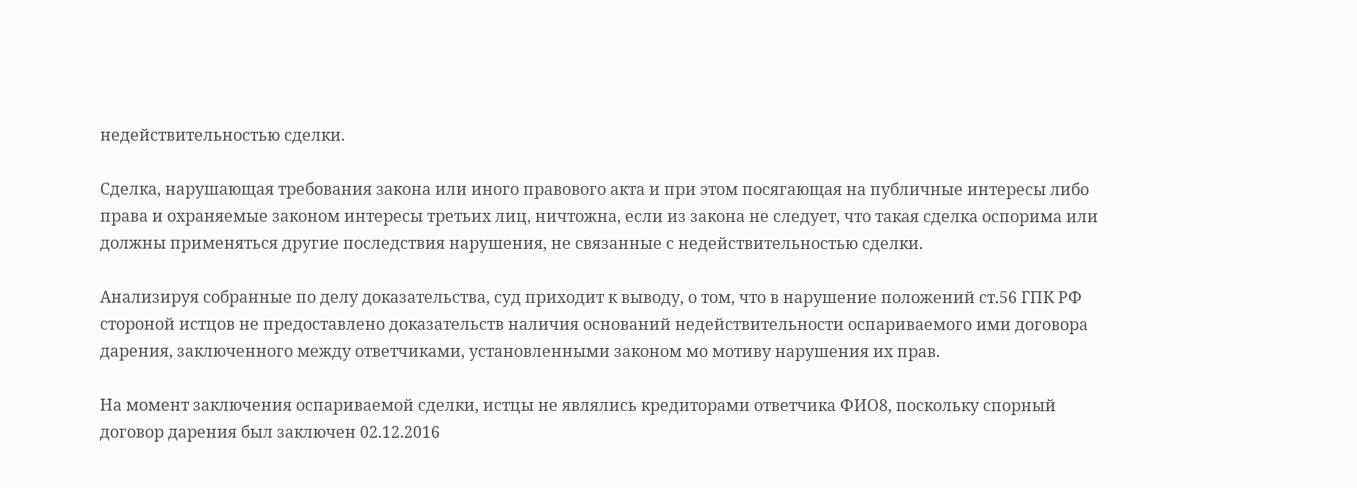недействительностью сделки.

Сделка, нарушающая требования закона или иного правового акта и при этом посягающая на публичные интересы либо права и охраняемые законом интересы третьих лиц, ничтожна, если из закона не следует, что такая сделка оспорима или должны применяться другие последствия нарушения, не связанные с недействительностью сделки.

Анализируя собранные по делу доказательства, суд приходит к выводу, о том, что в нарушение положений ст.56 ГПК РФ стороной истцов не предоставлено доказательств наличия оснований недействительности оспариваемого ими договора дарения, заключенного между ответчиками, установленными законом мо мотиву нарушения их прав.

На момент заключения оспариваемой сделки, истцы не являлись кредиторами ответчика ФИО8, поскольку спорный договор дарения был заключен 02.12.2016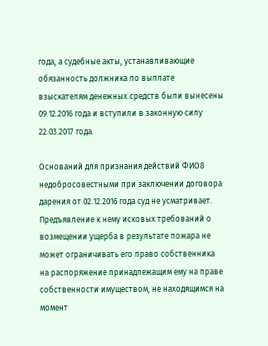года, а судебные акты, устанавливающие обязанность должника по выплате взыскателям денежных средств были вынесены 09.12.2016 года и вступили в законную силу 22.03.2017 года.

Оснований для признания действий ФИО8 недобросовестными при заключении договора дарения от 02.12.2016 года суд не усматривает. Предъявление к нему исковых требований о возмещении ущерба в результате пожара не может ограничивать его право собственника на распоряжение принадлежащим ему на праве собственности имуществом, не находящимся на момент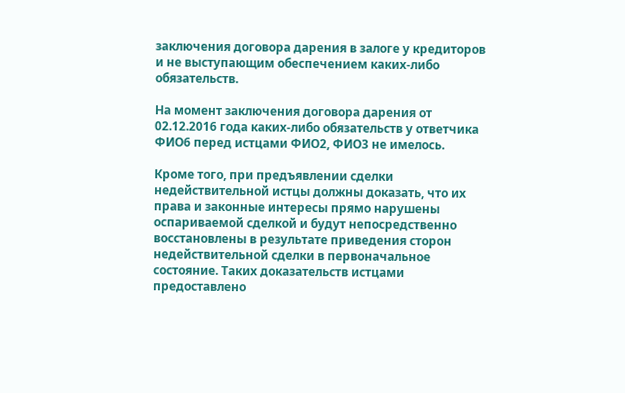заключения договора дарения в залоге у кредиторов и не выступающим обеспечением каких-либо обязательств.

На момент заключения договора дарения от 02.12.2016 года каких-либо обязательств у ответчика ФИО6 перед истцами ФИО2, ФИО3 не имелось.

Кроме того, при предъявлении сделки недействительной истцы должны доказать, что их права и законные интересы прямо нарушены оспариваемой сделкой и будут непосредственно восстановлены в результате приведения сторон недействительной сделки в первоначальное состояние. Таких доказательств истцами предоставлено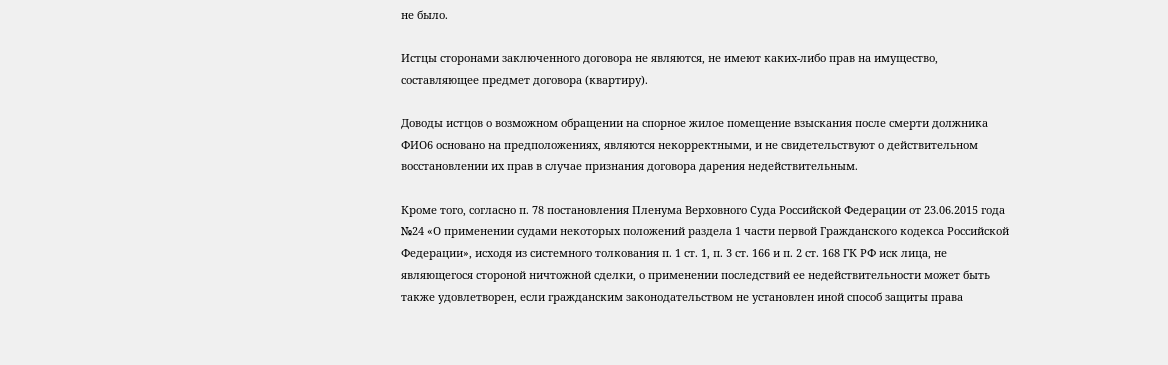не было.

Истцы сторонами заключенного договора не являются, не имеют каких-либо прав на имущество, составляющее предмет договора (квартиру).

Доводы истцов о возможном обращении на спорное жилое помещение взыскания после смерти должника ФИО6 основано на предположениях, являются некорректными, и не свидетельствуют о действительном восстановлении их прав в случае признания договора дарения недействительным.

Кроме того, согласно п. 78 постановления Пленума Верховного Суда Российской Федерации от 23.06.2015 года №24 «О применении судами некоторых положений раздела 1 части первой Гражданского кодекса Российской Федерации», исходя из системного толкования п. 1 ст. 1, п. 3 ст. 166 и п. 2 ст. 168 ГК РФ иск лица, не являющегося стороной ничтожной сделки, о применении последствий ее недействительности может быть также удовлетворен, если гражданским законодательством не установлен иной способ защиты права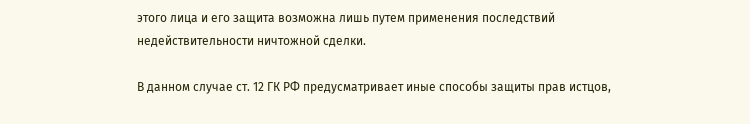этого лица и его защита возможна лишь путем применения последствий недействительности ничтожной сделки.

В данном случае ст. 12 ГК РФ предусматривает иные способы защиты прав истцов,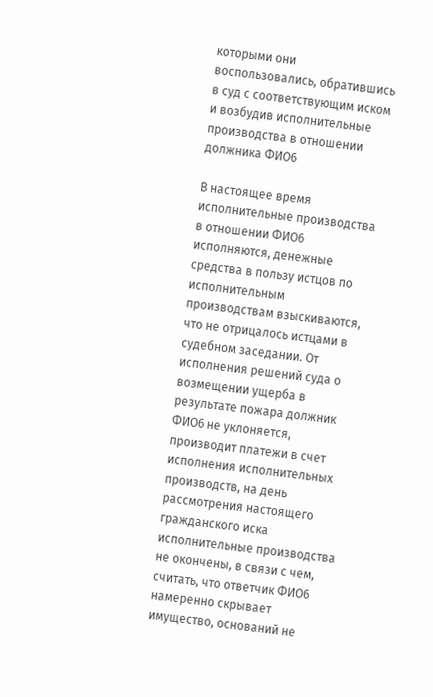которыми они воспользовались, обратившись в суд с соответствующим иском и возбудив исполнительные производства в отношении должника ФИО6

В настоящее время исполнительные производства в отношении ФИО6 исполняются, денежные средства в пользу истцов по исполнительным производствам взыскиваются, что не отрицалось истцами в судебном заседании. От исполнения решений суда о возмещении ущерба в результате пожара должник ФИО6 не уклоняется, производит платежи в счет исполнения исполнительных производств, на день рассмотрения настоящего гражданского иска исполнительные производства не окончены, в связи с чем, считать, что ответчик ФИО6 намеренно скрывает имущество, оснований не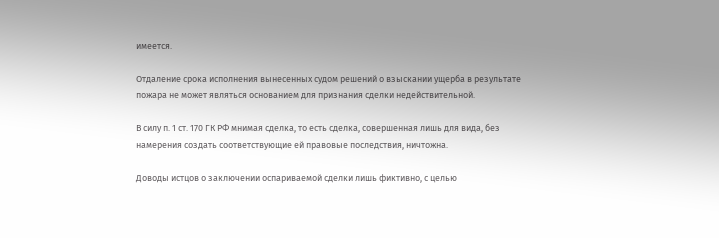имеется.

Отдаление срока исполнения вынесенных судом решений о взыскании ущерба в результате пожара не может являться основанием для признания сделки недействительной.

В силу п. 1 ст. 170 ГК РФ мнимая сделка, то есть сделка, совершенная лишь для вида, без намерения создать соответствующие ей правовые последствия, ничтожна.

Доводы истцов о заключении оспариваемой сделки лишь фиктивно, с целью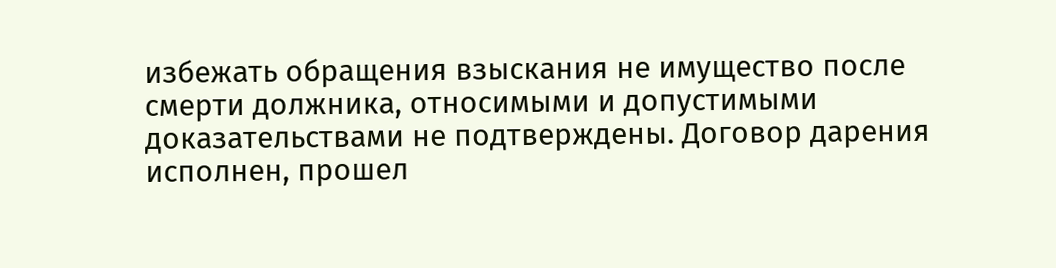избежать обращения взыскания не имущество после смерти должника, относимыми и допустимыми доказательствами не подтверждены. Договор дарения исполнен, прошел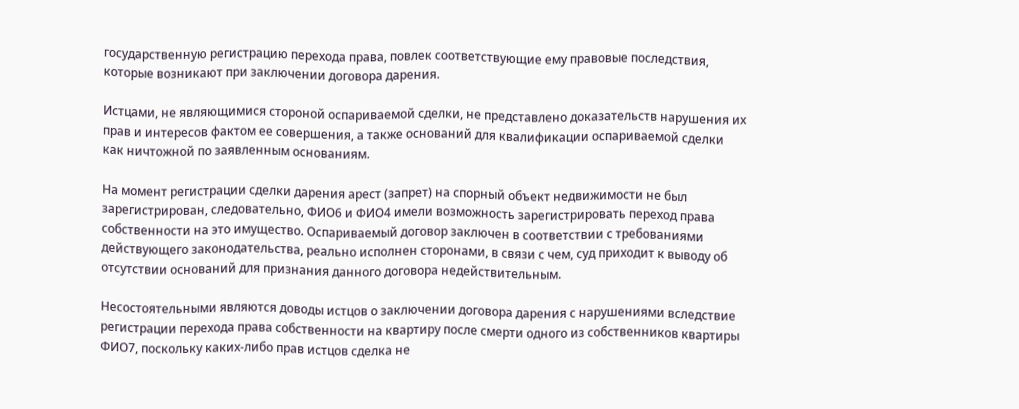государственную регистрацию перехода права, повлек соответствующие ему правовые последствия, которые возникают при заключении договора дарения.

Истцами, не являющимися стороной оспариваемой сделки, не представлено доказательств нарушения их прав и интересов фактом ее совершения, а также оснований для квалификации оспариваемой сделки как ничтожной по заявленным основаниям.

На момент регистрации сделки дарения арест (запрет) на спорный объект недвижимости не был зарегистрирован, следовательно, ФИО6 и ФИО4 имели возможность зарегистрировать переход права собственности на это имущество. Оспариваемый договор заключен в соответствии с требованиями действующего законодательства, реально исполнен сторонами, в связи с чем, суд приходит к выводу об отсутствии оснований для признания данного договора недействительным.

Несостоятельными являются доводы истцов о заключении договора дарения с нарушениями вследствие регистрации перехода права собственности на квартиру после смерти одного из собственников квартиры ФИО7, поскольку каких-либо прав истцов сделка не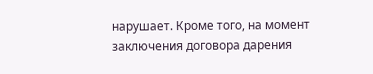нарушает. Кроме того, на момент заключения договора дарения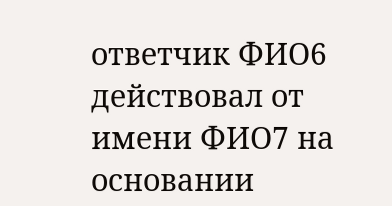ответчик ФИО6 действовал от имени ФИО7 на основании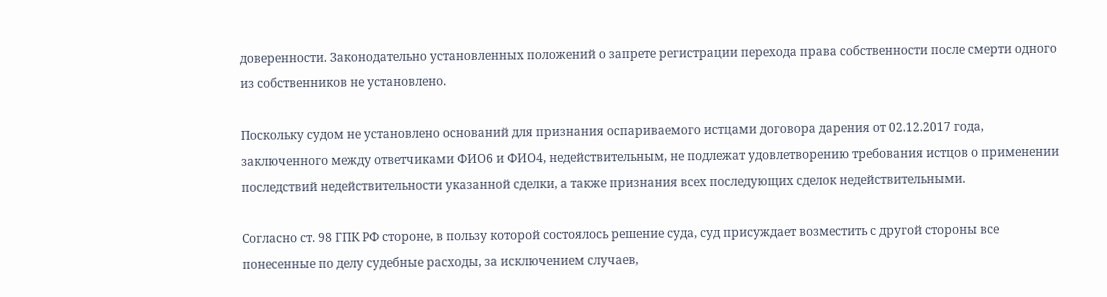доверенности. Законодательно установленных положений о запрете регистрации перехода права собственности после смерти одного из собственников не установлено.

Поскольку судом не установлено оснований для признания оспариваемого истцами договора дарения от 02.12.2017 года, заключенного между ответчиками ФИО6 и ФИО4, недействительным, не подлежат удовлетворению требования истцов о применении последствий недействительности указанной сделки, а также признания всех последующих сделок недействительными.

Согласно ст. 98 ГПК РФ стороне, в пользу которой состоялось решение суда, суд присуждает возместить с другой стороны все понесенные по делу судебные расходы, за исключением случаев,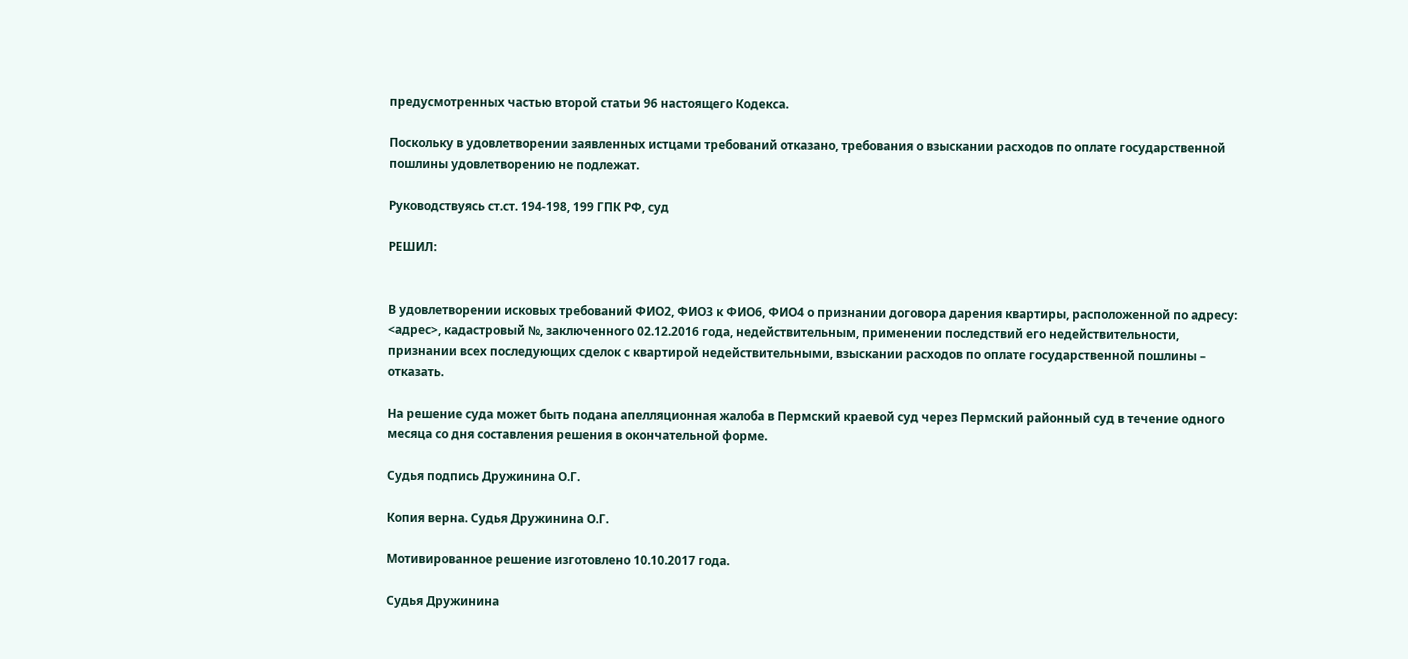предусмотренных частью второй статьи 96 настоящего Кодекса.

Поскольку в удовлетворении заявленных истцами требований отказано, требования о взыскании расходов по оплате государственной пошлины удовлетворению не подлежат.

Руководствуясь ст.ст. 194-198, 199 ГПК РФ, суд

РЕШИЛ:


В удовлетворении исковых требований ФИО2, ФИО3 к ФИО6, ФИО4 о признании договора дарения квартиры, расположенной по адресу: <адрес>, кадастровый №, заключенного 02.12.2016 года, недействительным, применении последствий его недействительности, признании всех последующих сделок с квартирой недействительными, взыскании расходов по оплате государственной пошлины – отказать.

На решение суда может быть подана апелляционная жалоба в Пермский краевой суд через Пермский районный суд в течение одного месяца со дня составления решения в окончательной форме.

Судья подпись Дружинина О.Г.

Копия верна. Судья Дружинина О.Г.

Мотивированное решение изготовлено 10.10.2017 года.

Судья Дружинина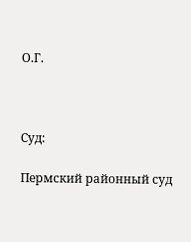О.Г.



Суд:

Пермский районный суд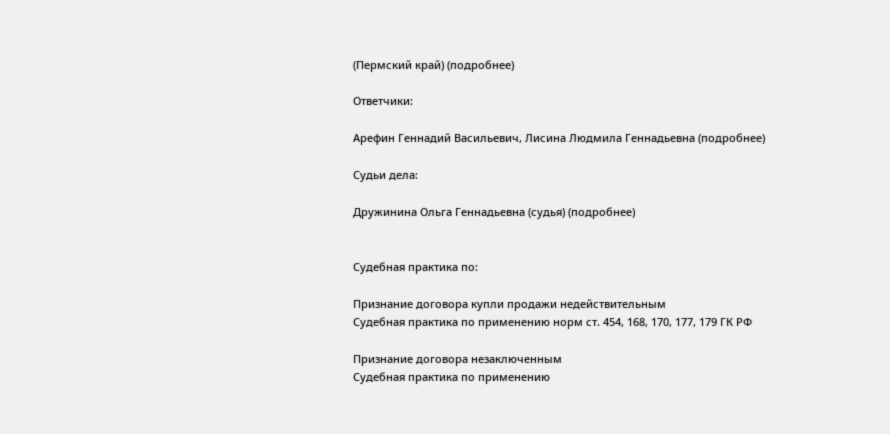(Пермский край) (подробнее)

Ответчики:

Арефин Геннадий Васильевич, Лисина Людмила Геннадьевна (подробнее)

Судьи дела:

Дружинина Ольга Геннадьевна (судья) (подробнее)


Судебная практика по:

Признание договора купли продажи недействительным
Судебная практика по применению норм ст. 454, 168, 170, 177, 179 ГК РФ

Признание договора незаключенным
Судебная практика по применению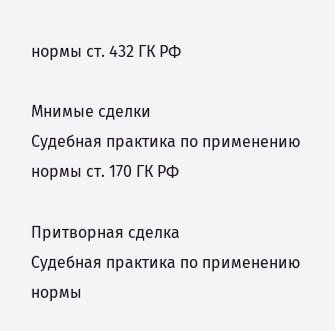нормы ст. 432 ГК РФ

Мнимые сделки
Судебная практика по применению нормы ст. 170 ГК РФ

Притворная сделка
Судебная практика по применению нормы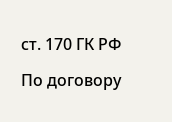ст. 170 ГК РФ

По договору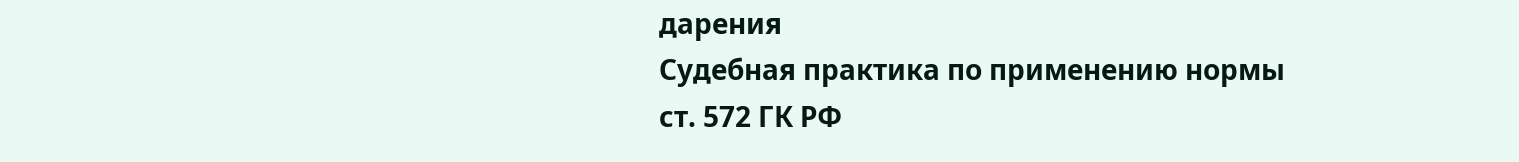дарения
Судебная практика по применению нормы ст. 572 ГК РФ